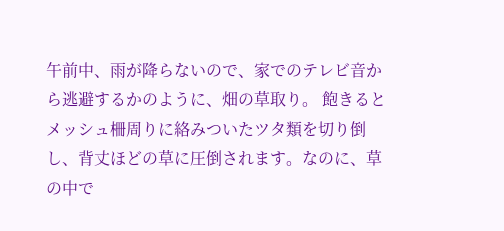午前中、雨が降らないので、家でのテレビ音から逃避するかのように、畑の草取り。 飽きるとメッシュ柵周りに絡みついたツタ類を切り倒し、背丈ほどの草に圧倒されます。なのに、草の中で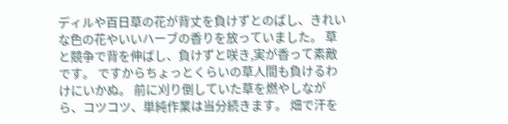ディルや百日草の花が背丈を負けずとのばし、きれいな色の花やいいハーブの香りを放っていました。 草と競争で背を伸ばし、負けずと咲き,実が香って素敵です。 ですからちょっとくらいの草人間も負けるわけにいかぬ。 前に刈り倒していた草を燃やしながら、コツコツ、単純作業は当分続きます。 畑で汗を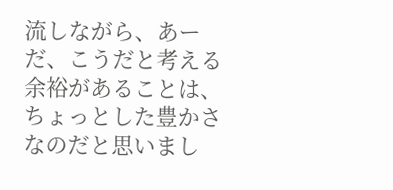流しながら、あーだ、こうだと考える余裕があることは、ちょっとした豊かさなのだと思いまし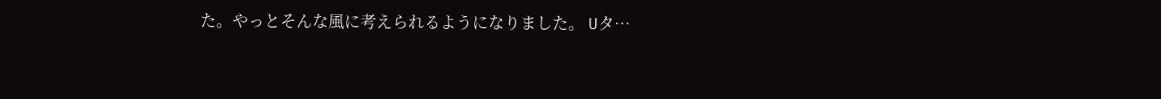た。やっとそんな風に考えられるようになりました。 Uタ…